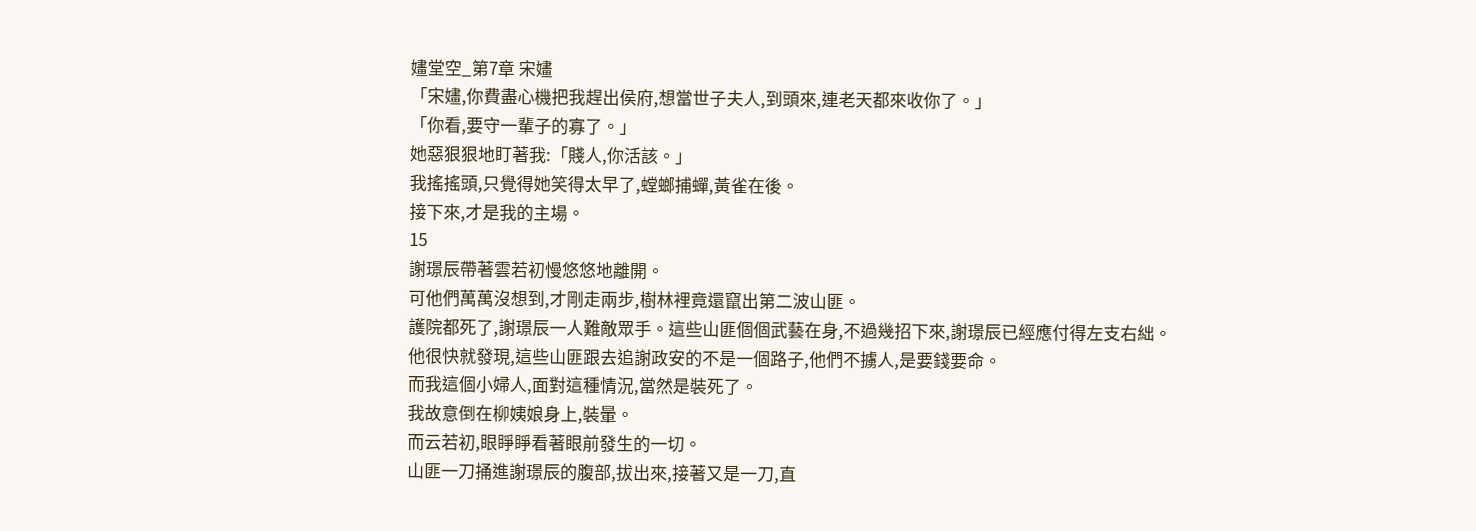嫿堂空_第7章 宋嫿
「宋嫿,你費盡心機把我趕出侯府,想當世子夫人,到頭來,連老天都來收你了。」
「你看,要守一輩子的寡了。」
她惡狠狠地盯著我:「賤人,你活該。」
我搖搖頭,只覺得她笑得太早了,螳螂捕蟬,黃雀在後。
接下來,才是我的主場。
15
謝璟辰帶著雲若初慢悠悠地離開。
可他們萬萬沒想到,才剛走兩步,樹林裡竟還竄出第二波山匪。
護院都死了,謝璟辰一人難敵眾手。這些山匪個個武藝在身,不過幾招下來,謝璟辰已經應付得左支右絀。
他很快就發現,這些山匪跟去追謝政安的不是一個路子,他們不擄人,是要錢要命。
而我這個小婦人,面對這種情況,當然是裝死了。
我故意倒在柳姨娘身上,裝暈。
而云若初,眼睜睜看著眼前發生的一切。
山匪一刀捅進謝璟辰的腹部,拔出來,接著又是一刀,直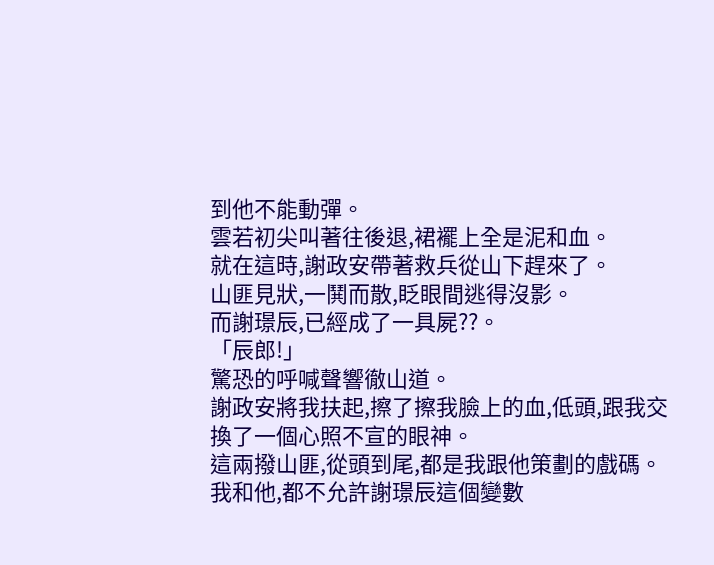到他不能動彈。
雲若初尖叫著往後退,裙襬上全是泥和血。
就在這時,謝政安帶著救兵從山下趕來了。
山匪見狀,一鬨而散,眨眼間逃得沒影。
而謝璟辰,已經成了一具屍??。
「辰郎!」
驚恐的呼喊聲響徹山道。
謝政安將我扶起,擦了擦我臉上的血,低頭,跟我交換了一個心照不宣的眼神。
這兩撥山匪,從頭到尾,都是我跟他策劃的戲碼。
我和他,都不允許謝璟辰這個變數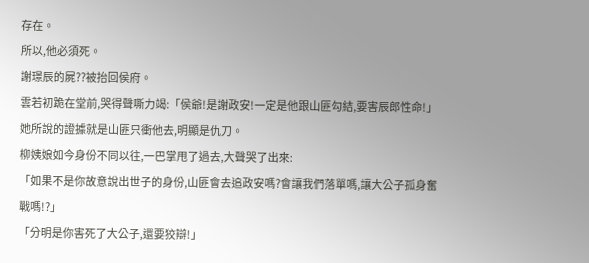存在。
所以,他必須死。
謝璟辰的屍??被抬回侯府。
雲若初跪在堂前,哭得聲嘶力竭:「侯爺!是謝政安!一定是他跟山匪勾結,要害辰郎性命!」
她所說的證據就是山匪只衝他去,明顯是仇刀。
柳姨娘如今身份不同以往,一巴掌甩了過去,大聲哭了出來:
「如果不是你故意說出世子的身份,山匪會去追政安嗎?會讓我們落單嗎,讓大公子孤身奮戰嗎!?」
「分明是你害死了大公子,還要狡辯!」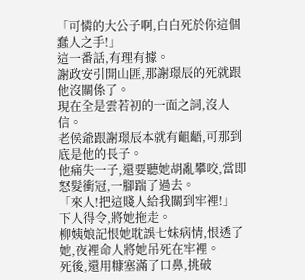「可憐的大公子啊,白白死於你這個蠢人之手!」
這一番話,有理有據。
謝政安引開山匪,那謝璟辰的死就跟他沒關係了。
現在全是雲若初的一面之詞,沒人信。
老侯爺跟謝璟辰本就有齟齬,可那到底是他的長子。
他痛失一子,還要聽她胡亂攀咬,當即怒髮衝冠,一腳踹了過去。
「來人!把這賤人給我關到牢裡!」
下人得令,將她拖走。
柳姨娘記恨她耽誤七妹病情,恨透了她,夜裡命人將她吊死在牢裡。
死後,還用糠塞滿了口鼻,挑破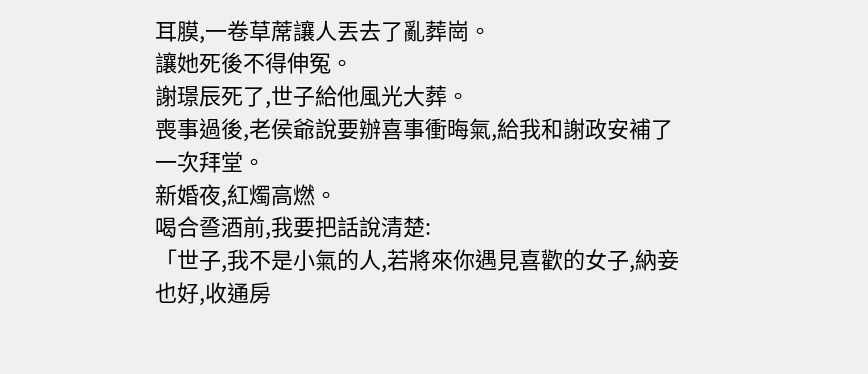耳膜,一卷草蓆讓人丟去了亂葬崗。
讓她死後不得伸冤。
謝璟辰死了,世子給他風光大葬。
喪事過後,老侯爺說要辦喜事衝晦氣,給我和謝政安補了一次拜堂。
新婚夜,紅燭高燃。
喝合巹酒前,我要把話說清楚:
「世子,我不是小氣的人,若將來你遇見喜歡的女子,納妾也好,收通房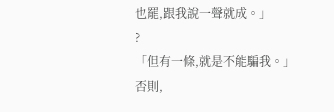也罷,跟我說一聲就成。」
?
「但有一條,就是不能騙我。」
否則,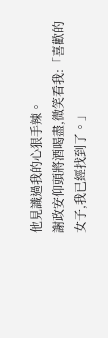他見識過我的心狠手辣。
謝政安仰頭將酒喝盡,微笑看我:「喜歡的女子,我已經找到了。」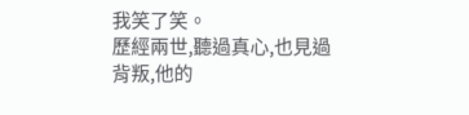我笑了笑。
歷經兩世,聽過真心,也見過背叛,他的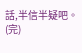話,半信半疑吧。
(完)